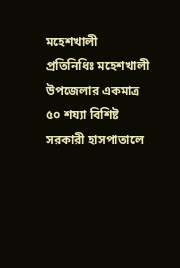মহেশখালী
প্রতিনিধিঃ মহেশখালী উপজেলার একমাত্র ৫০ শয্যা বিশিষ্ট সরকারী হাসপাতালে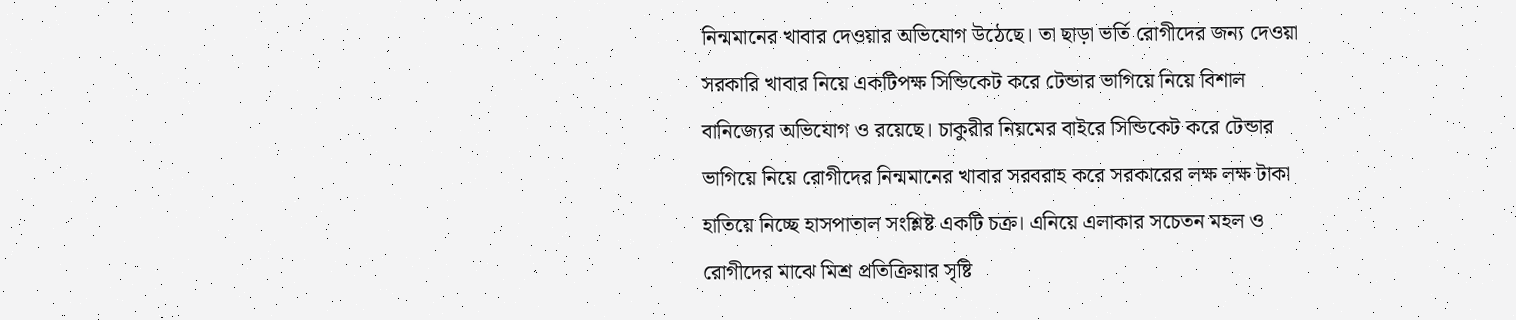নিন্মমানের খাবার দেওয়ার অভিযোগ উঠেছে। তা ছাড়া ভর্তি রোগীদের জন্য দেওয়া
সরকারি খাবার নিয়ে একটিপক্ষ সিন্ডিকেট করে টেন্ডার ভাগিয়ে নিয়ে বিশাল
বানিজ্যের অভিযোগ ও রয়েছে। চাকুরীর নিয়মের বাইরে সিন্ডিকেট করে টেন্ডার
ভাগিয়ে নিয়ে রোগীদের নিন্মমানের খাবার সরবরাহ করে সরকারের লক্ষ লক্ষ টাকা
হাতিয়ে নিচ্ছে হাসপাতাল সংশ্লিষ্ট একটি চক্র। এনিয়ে এলাকার সচেতন মহল ও
রোগীদের মাঝে মিশ্র প্রতিক্রিয়ার সৃষ্টি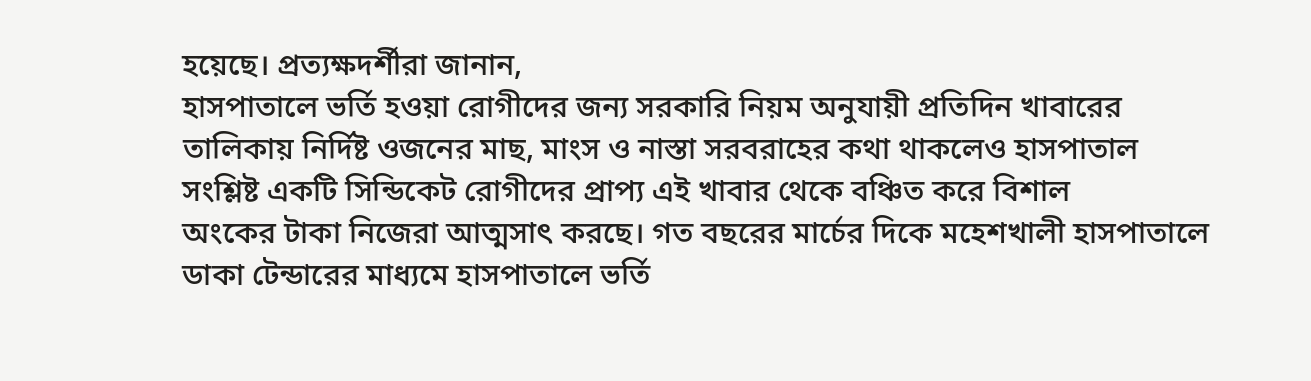হয়েছে। প্রত্যক্ষদর্শীরা জানান,
হাসপাতালে ভর্তি হওয়া রোগীদের জন্য সরকারি নিয়ম অনুযায়ী প্রতিদিন খাবারের
তালিকায় নির্দিষ্ট ওজনের মাছ, মাংস ও নাস্তা সরবরাহের কথা থাকলেও হাসপাতাল
সংশ্লিষ্ট একটি সিন্ডিকেট রোগীদের প্রাপ্য এই খাবার থেকে বঞ্চিত করে বিশাল
অংকের টাকা নিজেরা আত্মসাৎ করছে। গত বছরের মার্চের দিকে মহেশখালী হাসপাতালে
ডাকা টেন্ডারের মাধ্যমে হাসপাতালে ভর্তি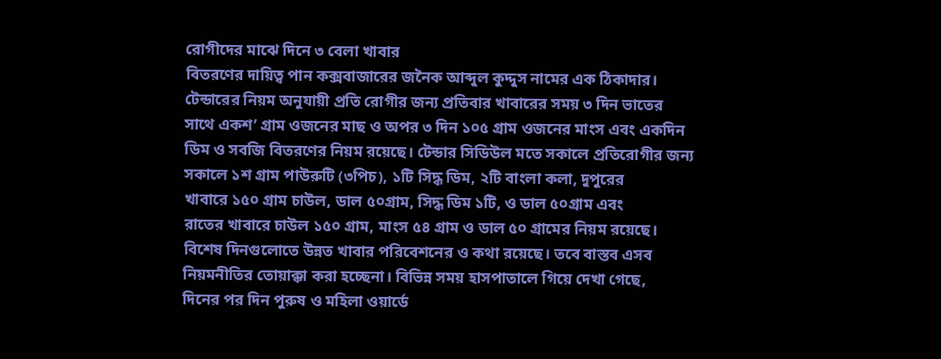রোগীদের মাঝে দিনে ৩ বেলা খাবার
বিতরণের দায়িত্ব পান কক্সবাজারের জনৈক আব্দুল কুদ্দুস নামের এক ঠিকাদার।
টেন্ডারের নিয়ম অনুযায়ী প্রতি রোগীর জন্য প্রতিবার খাবারের সময় ৩ দিন ভাতের
সাথে একশ’ গ্রাম ওজনের মাছ ও অপর ৩ দিন ১০৫ গ্রাম ওজনের মাংস এবং একদিন
ডিম ও সবজি বিতরণের নিয়ম রয়েছে। টেন্ডার সিডিউল মতে সকালে প্রতিরোগীর জন্য
সকালে ১শ গ্রাম পাউরুটি (৩পিচ), ১টি সিদ্ধ ডিম, ২টি বাংলা কলা, দুপুরের
খাবারে ১৫০ গ্রাম চাউল, ডাল ৫০গ্রাম, সিদ্ধ ডিম ১টি, ও ডাল ৫০গ্রাম এবং
রাতের খাবারে চাউল ১৫০ গ্রাম, মাংস ৫৪ গ্রাম ও ডাল ৫০ গ্রামের নিয়ম রয়েছে।
বিশেষ দিনগুলোতে উন্নত খাবার পরিবেশনের ও কথা রয়েছে। তবে বাস্তব এসব
নিয়মনীতির তোয়াক্কা করা হচ্ছেনা। বিভিন্ন সময় হাসপাতালে গিয়ে দেখা গেছে,
দিনের পর দিন পুরুষ ও মহিলা ওয়ার্ডে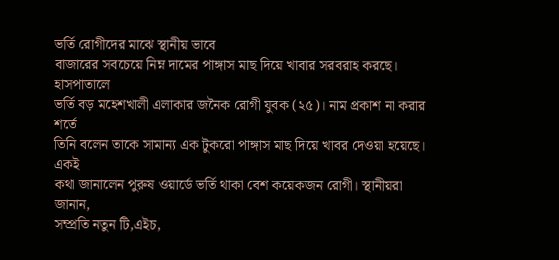ভর্তি রোগীদের মাঝে স্থানীয় ভাবে
বাজারের সবচেয়ে নিম্ন দামের পাঙ্গাস মাছ দিয়ে খাবার সরবরাহ করছে। হাসপাতালে
ভর্তি বড় মহেশখালী এলাকার জনৈক রোগী যুবক (২৫)। নাম প্রকাশ না করার শর্তে
তিনি বলেন তাকে সামান্য এক টুকরো পাঙ্গাস মাছ দিয়ে খাবর দেওয়া হয়েছে। একই
কথা জানালেন পুরুষ ওয়ার্ডে ভর্তি থাকা বেশ কয়েকজন রোগী। স্থানীয়রা জানান,
সম্প্রতি নতুন টি,এইচ,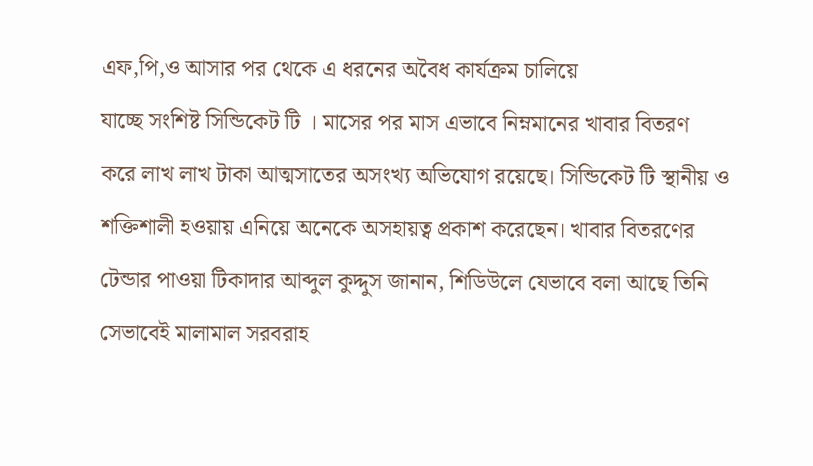এফ,পি,ও আসার পর থেকে এ ধরনের অবৈধ কার্যক্রম চালিয়ে
যাচ্ছে সংশিষ্ট সিন্ডিকেট টি । মাসের পর মাস এভাবে নিম্নমানের খাবার বিতরণ
করে লাখ লাখ টাকা আত্মসাতের অসংখ্য অভিযোগ রয়েছে। সিন্ডিকেট টি স্থানীয় ও
শক্তিশালী হওয়ায় এনিয়ে অনেকে অসহায়ত্ব প্রকাশ করেছেন। খাবার বিতরণের
টেন্ডার পাওয়া টিকাদার আব্দুল কুদ্দুস জানান, শিডিউলে যেভাবে বলা আছে তিনি
সেভাবেই মালামাল সরবরাহ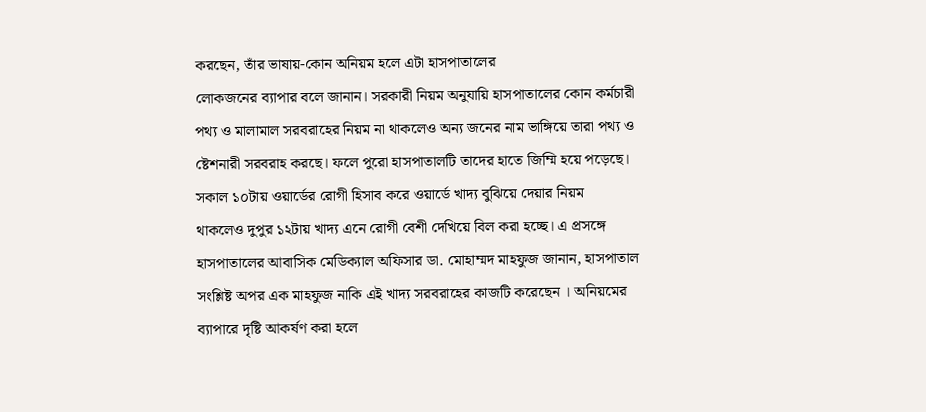করছেন, তাঁর ভাষায়-কোন অনিয়ম হলে এটা হাসপাতালের
লোকজনের ব্যাপার বলে জানান। সরকারী নিয়ম অনুযায়ি হাসপাতালের কোন কর্মচারী
পথ্য ও মালামাল সরবরাহের নিয়ম না থাকলেও অন্য জনের নাম ভাঙ্গিয়ে তারা পথ্য ও
ষ্টেশনারী সরবরাহ করছে। ফলে পুরো হাসপাতালটি তাদের হাতে জিম্মি হয়ে পড়েছে।
সকাল ১০টায় ওয়ার্ডের রোগী হিসাব করে ওয়ার্ডে খাদ্য বুঝিয়ে দেয়ার নিয়ম
থাকলেও দুপুর ১২টায় খাদ্য এনে রোগী বেশী দেখিয়ে বিল করা হচ্ছে। এ প্রসঙ্গে
হাসপাতালের আবাসিক মেডিক্যাল অফিসার ডা. মোহাম্মদ মাহফুজ জানান, হাসপাতাল
সংশ্লিষ্ট অপর এক মাহফুজ নাকি এই খাদ্য সরবরাহের কাজটি করেছেন । অনিয়মের
ব্যাপারে দৃষ্টি আকর্ষণ করা হলে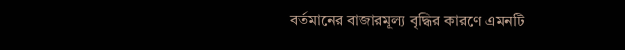বর্তমানের বাজারমূল্য বৃদ্ধির কারণে এমনটি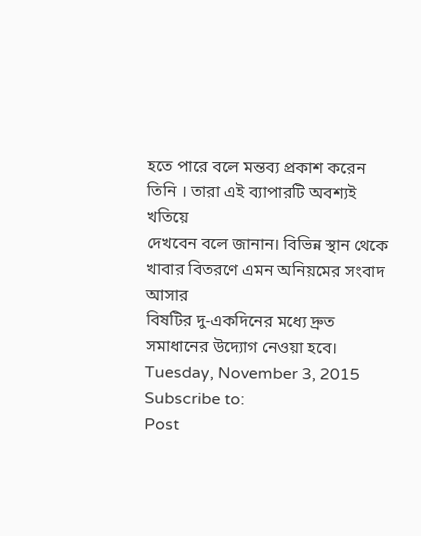হতে পারে বলে মন্তব্য প্রকাশ করেন তিনি । তারা এই ব্যাপারটি অবশ্যই খতিয়ে
দেখবেন বলে জানান। বিভিন্ন স্থান থেকে খাবার বিতরণে এমন অনিয়মের সংবাদ আসার
বিষটির দু-একদিনের মধ্যে দ্রুত সমাধানের উদ্যোগ নেওয়া হবে।
Tuesday, November 3, 2015
Subscribe to:
Post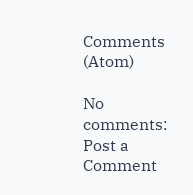Comments (Atom)

No comments:
Post a Comment